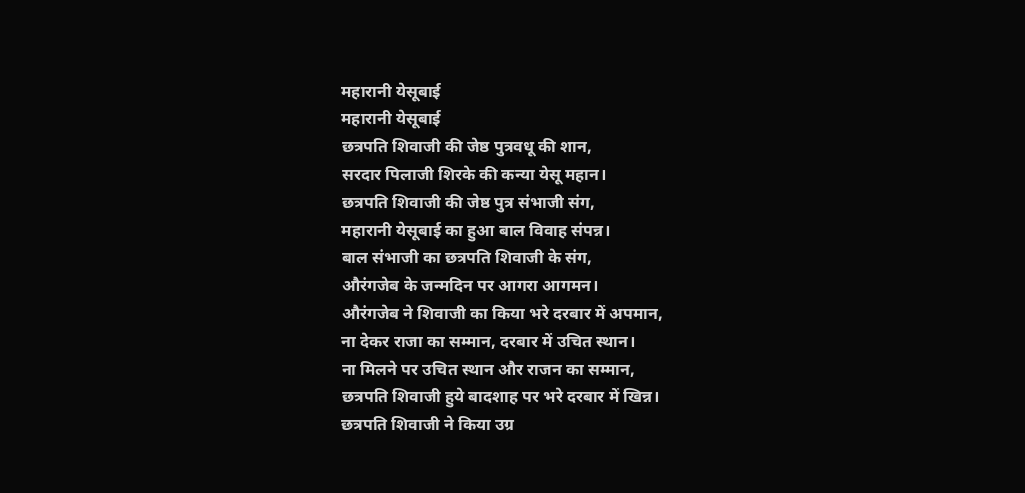महारानी येसूबाई
महारानी येसूबाई
छत्रपति शिवाजी की जेष्ठ पुत्रवधू की शान,
सरदार पिलाजी शिरके की कन्या येसू महान।
छत्रपति शिवाजी की जेष्ठ पुत्र संभाजी संग,
महारानी येसूबाई का हुआ बाल विवाह संपन्न।
बाल संभाजी का छत्रपति शिवाजी के संग,
औरंगजेब के जन्मदिन पर आगरा आगमन।
औरंगजेब ने शिवाजी का किया भरे दरबार में अपमान,
ना देकर राजा का सम्मान, दरबार में उचित स्थान।
ना मिलने पर उचित स्थान और राजन का सम्मान,
छत्रपति शिवाजी हुये बादशाह पर भरे दरबार में खिन्न।
छत्रपति शिवाजी ने किया उग्र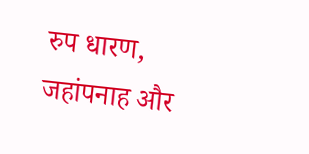रुप धारण,
जहांपनाह और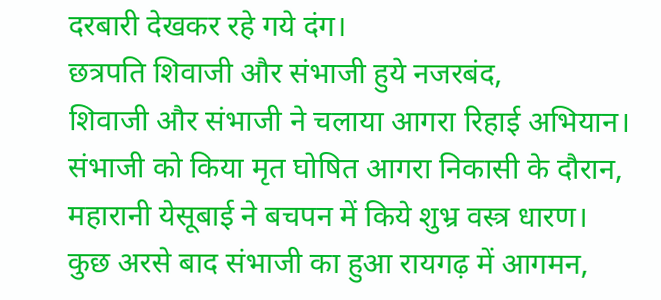दरबारी देखकर रहे गये दंग।
छत्रपति शिवाजी और संभाजी हुये नजरबंद,
शिवाजी और संभाजी ने चलाया आगरा रिहाई अभियान।
संभाजी को किया मृत घोषित आगरा निकासी के दौरान,
महारानी येसूबाई ने बचपन में किये शुभ्र वस्त्र धारण।
कुछ अरसे बाद संभाजी का हुआ रायगढ़ में आगमन,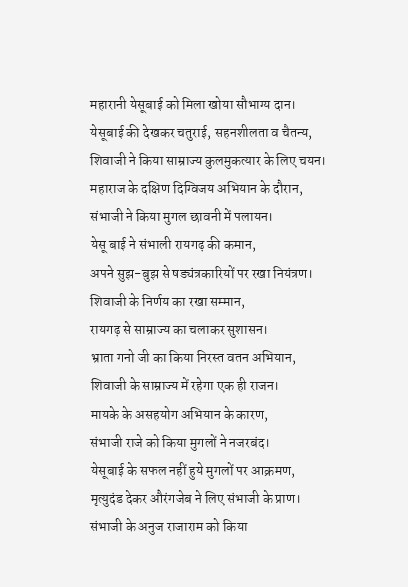महारानी येसूबाई को मिला खोया सौभाग्य दान।
येसूबाई की देखकर चतुराई, सहनशीलता व चैतन्य,
शिवाजी ने किया साम्राज्य कुलमुकत्यार के लिए चयन।
महाराज के दक्षिण दिग्विजय अभियान के दौरान,
संभाजी ने किया मुगल छावनी में पलायन।
येसू बाई ने संभाली रायगढ़ की कमान,
अपने सुझ-बुझ से षड्यंत्रकारियों पर रखा नियंत्रण।
शिवाजी के निर्णय का रखा सम्मान,
रायगढ़ से साम्राज्य का चलाकर सुशासन।
भ्राता गनो जी का किया निरस्त वतन अभियान,
शिवाजी के साम्राज्य में रहेगा एक ही राजन।
मायके के असहयोग अभियान के कारण,
संभाजी राजे को किया मुगलों ने नजरबंद।
येसूबाई के सफल नहीं हुये मुगलों पर आक्रमण,
मृत्युदंड देकर औरंगजेब ने लिए संभाजी के प्राण।
संभाजी के अनुज राजाराम को किया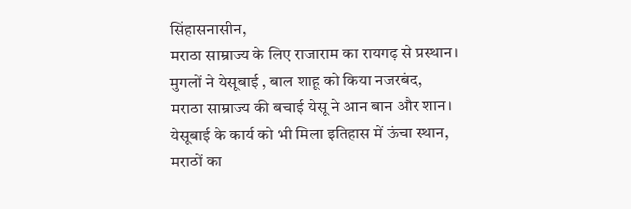सिंहासनासीन,
मराठा साम्राज्य के लिए राजाराम का रायगढ़ से प्रस्थान।
मुगलों ने येसूबाई , बाल शाहू को किया नजरबंद,
मराठा साम्राज्य की बचाई येसू ने आन बान और शान।
येसूबाई के कार्य को भी मिला इतिहास में ऊंचा स्थान,
मराठों का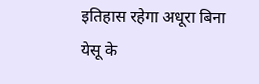इतिहास रहेगा अधूरा बिना येसू के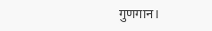गुणगान।